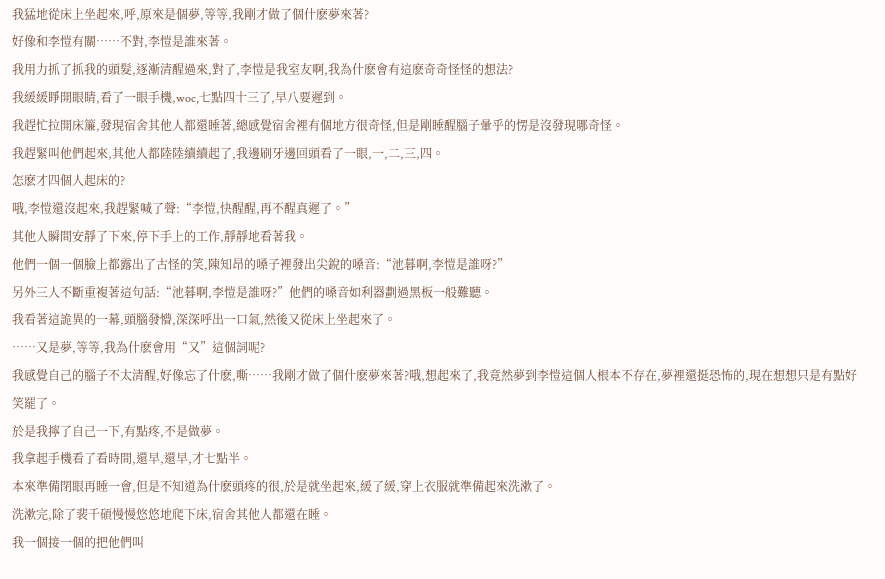我猛地從床上坐起來,呼,原來是個夢,等等,我剛才做了個什麽夢來著?
好像和李愷有關……不對,李愷是誰來著。
我用力抓了抓我的頭髮,逐漸清醒過來,對了,李愷是我室友啊,我為什麽會有這麽奇奇怪怪的想法?
我緩緩睜開眼睛,看了一眼手機,woc,七點四十三了,早八要遲到。
我趕忙拉開床簾,發現宿舍其他人都還睡著,總感覺宿舍裡有個地方很奇怪,但是剛睡醒腦子暈乎的愣是沒發現哪奇怪。
我趕緊叫他們起來,其他人都陸陸續續起了,我邊刷牙邊回頭看了一眼,一,二,三,四。
怎麽才四個人起床的?
哦,李愷還沒起來,我趕緊喊了聲:“李愷,快醒醒,再不醒真遲了。”
其他人瞬間安靜了下來,停下手上的工作,靜靜地看著我。
他們一個一個臉上都露出了古怪的笑,陳知昂的嗓子裡發出尖銳的嗓音:“池暮啊,李愷是誰呀?”
另外三人不斷重複著這句話:“池暮啊,李愷是誰呀?”他們的嗓音如利器劃過黑板一般難聽。
我看著這詭異的一幕,頭腦發懵,深深呼出一口氣,然後又從床上坐起來了。
……又是夢,等等,我為什麽會用“又”這個詞呢?
我感覺自己的腦子不太清醒,好像忘了什麽,嘶……我剛才做了個什麽夢來著?哦,想起來了,我竟然夢到李愷這個人根本不存在,夢裡還挺恐怖的,現在想想只是有點好笑罷了。
於是我擰了自己一下,有點疼,不是做夢。
我拿起手機看了看時間,還早,還早,才七點半。
本來準備閉眼再睡一會,但是不知道為什麽頭疼的很,於是就坐起來,緩了緩,穿上衣服就準備起來洗漱了。
洗漱完,除了裴千碩慢慢悠悠地爬下床,宿舍其他人都還在睡。
我一個接一個的把他們叫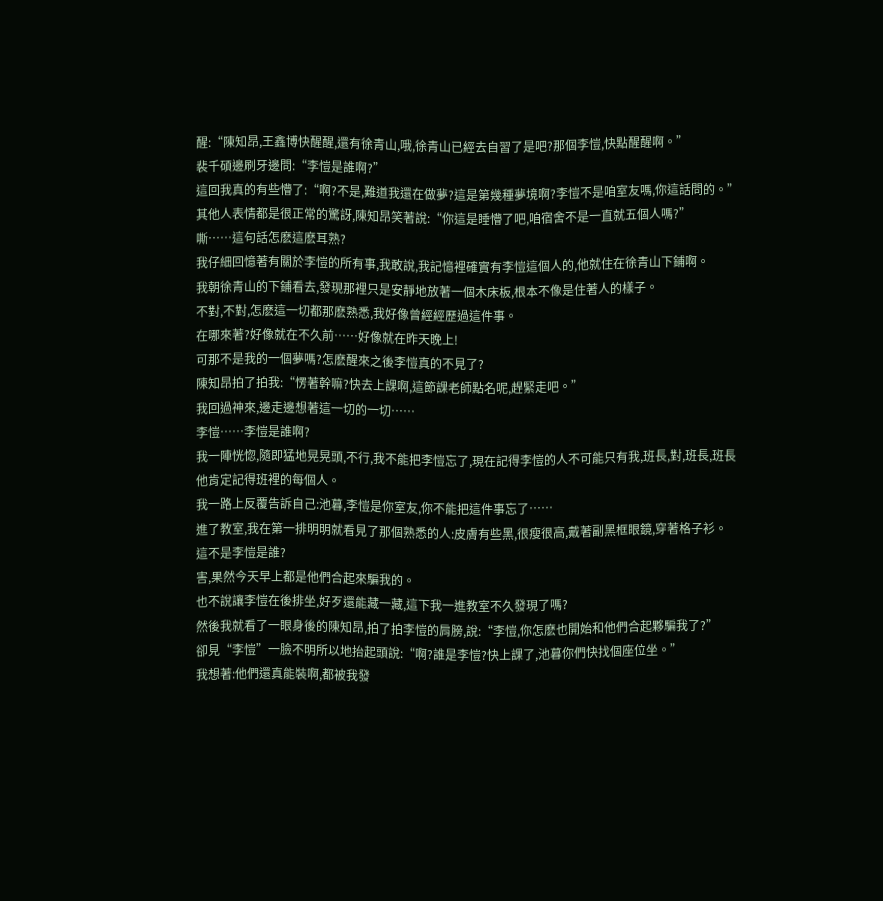醒:“陳知昂,王鑫博快醒醒,還有徐青山,哦,徐青山已經去自習了是吧?那個李愷,快點醒醒啊。”
裴千碩邊刷牙邊問:“李愷是誰啊?”
這回我真的有些懵了:“啊?不是,難道我還在做夢?這是第幾種夢境啊?李愷不是咱室友嗎,你這話問的。”
其他人表情都是很正常的驚訝,陳知昂笑著說:“你這是睡懵了吧,咱宿舍不是一直就五個人嗎?”
嘶……這句話怎麽這麽耳熟?
我仔細回憶著有關於李愷的所有事,我敢說,我記憶裡確實有李愷這個人的,他就住在徐青山下鋪啊。
我朝徐青山的下鋪看去,發現那裡只是安靜地放著一個木床板,根本不像是住著人的樣子。
不對,不對,怎麽這一切都那麽熟悉,我好像曾經經歷過這件事。
在哪來著?好像就在不久前……好像就在昨天晚上!
可那不是我的一個夢嗎?怎麽醒來之後李愷真的不見了?
陳知昂拍了拍我:“愣著幹嘛?快去上課啊,這節課老師點名呢,趕緊走吧。”
我回過神來,邊走邊想著這一切的一切……
李愷……李愷是誰啊?
我一陣恍惚,隨即猛地晃晃頭,不行,我不能把李愷忘了,現在記得李愷的人不可能只有我,班長,對,班長,班長他肯定記得班裡的每個人。
我一路上反覆告訴自己:池暮,李愷是你室友,你不能把這件事忘了……
進了教室,我在第一排明明就看見了那個熟悉的人:皮膚有些黑,很瘦很高,戴著副黑框眼鏡,穿著格子衫。
這不是李愷是誰?
害,果然今天早上都是他們合起來騙我的。
也不說讓李愷在後排坐,好歹還能藏一藏,這下我一進教室不久發現了嗎?
然後我就看了一眼身後的陳知昂,拍了拍李愷的肩膀,說:“李愷,你怎麽也開始和他們合起夥騙我了?”
卻見“李愷”一臉不明所以地抬起頭說:“啊?誰是李愷?快上課了,池暮你們快找個座位坐。”
我想著:他們還真能裝啊,都被我發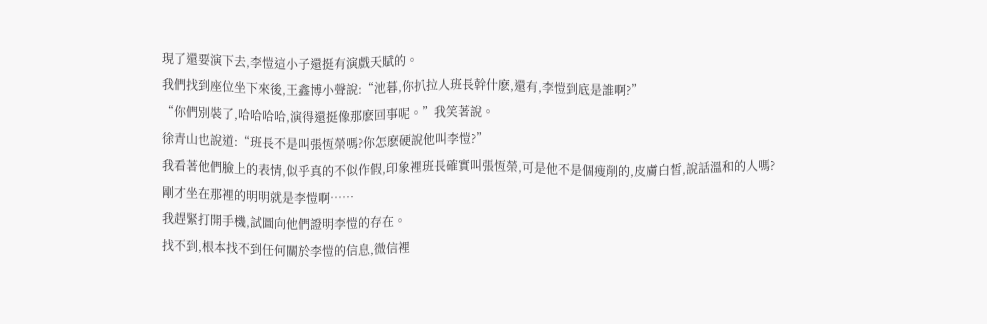現了還要演下去,李愷這小子還挺有演戲天賦的。
我們找到座位坐下來後,王鑫博小聲說:“池暮,你扒拉人班長幹什麽,還有,李愷到底是誰啊?”
“你們別裝了,哈哈哈哈,演得還挺像那麽回事呢。”我笑著說。
徐青山也說道:“班長不是叫張恆榮嗎?你怎麽硬說他叫李愷?”
我看著他們臉上的表情,似乎真的不似作假,印象裡班長確實叫張恆榮,可是他不是個瘦削的,皮膚白皙,說話溫和的人嗎?
剛才坐在那裡的明明就是李愷啊……
我趕緊打開手機,試圖向他們證明李愷的存在。
找不到,根本找不到任何關於李愷的信息,微信裡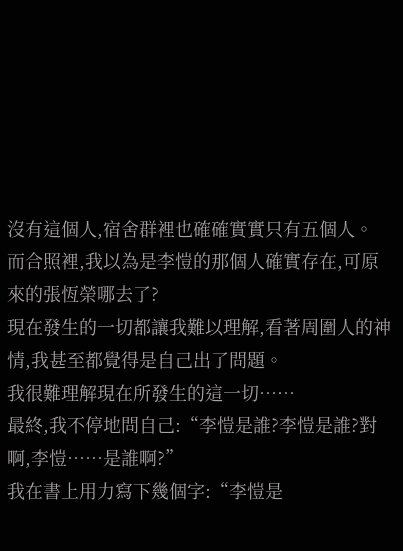沒有這個人,宿舍群裡也確確實實只有五個人。
而合照裡,我以為是李愷的那個人確實存在,可原來的張恆榮哪去了?
現在發生的一切都讓我難以理解,看著周圍人的神情,我甚至都覺得是自己出了問題。
我很難理解現在所發生的這一切……
最終,我不停地問自己:“李愷是誰?李愷是誰?對啊,李愷……是誰啊?”
我在書上用力寫下幾個字:“李愷是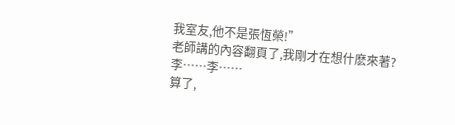我室友,他不是張恆榮!”
老師講的內容翻頁了,我剛才在想什麽來著?
李……李……
算了,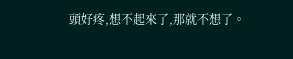頭好疼,想不起來了,那就不想了。